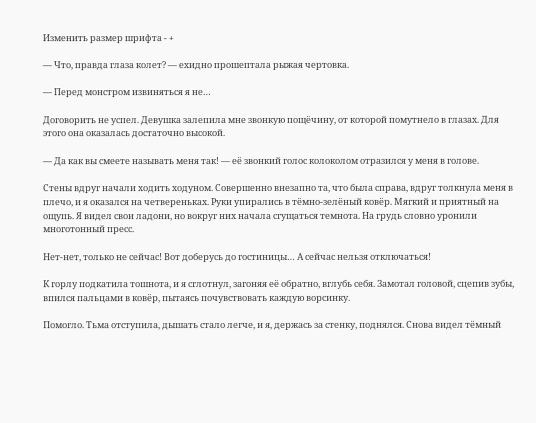Изменить размер шрифта - +

— Что, правда глаза колет? — ехидно прошептала рыжая чертовка.

— Перед монстром извиняться я не…

Договорить не успел. Девушка залепила мне звонкую пощёчину, от которой помутнело в глазах. Для этого она оказалась достаточно высокой.

— Да как вы смеете называть меня так! — её звонкий голос колоколом отразился у меня в голове.

Стены вдруг начали ходить ходуном. Совершенно внезапно та, что была справа, вдруг толкнула меня в плечо, и я оказался на четвереньках. Руки упирались в тёмно-зелёный ковёр. Мягкий и приятный на ощупь. Я видел свои ладони, но вокруг них начала сгущаться темнота. На грудь словно уронили многотонный пресс.

Нет-нет, только не сейчас! Вот доберусь до гостиницы… А сейчас нельзя отключаться!

К горлу подкатила тошнота, и я сглотнул, загоняя её обратно, вглубь себя. Замотал головой, сцепив зубы, впился пальцами в ковёр, пытаясь почувствовать каждую ворсинку.

Помогло. Тьма отступила, дышать стало легче, и я, держась за стенку, поднялся. Снова видел тёмный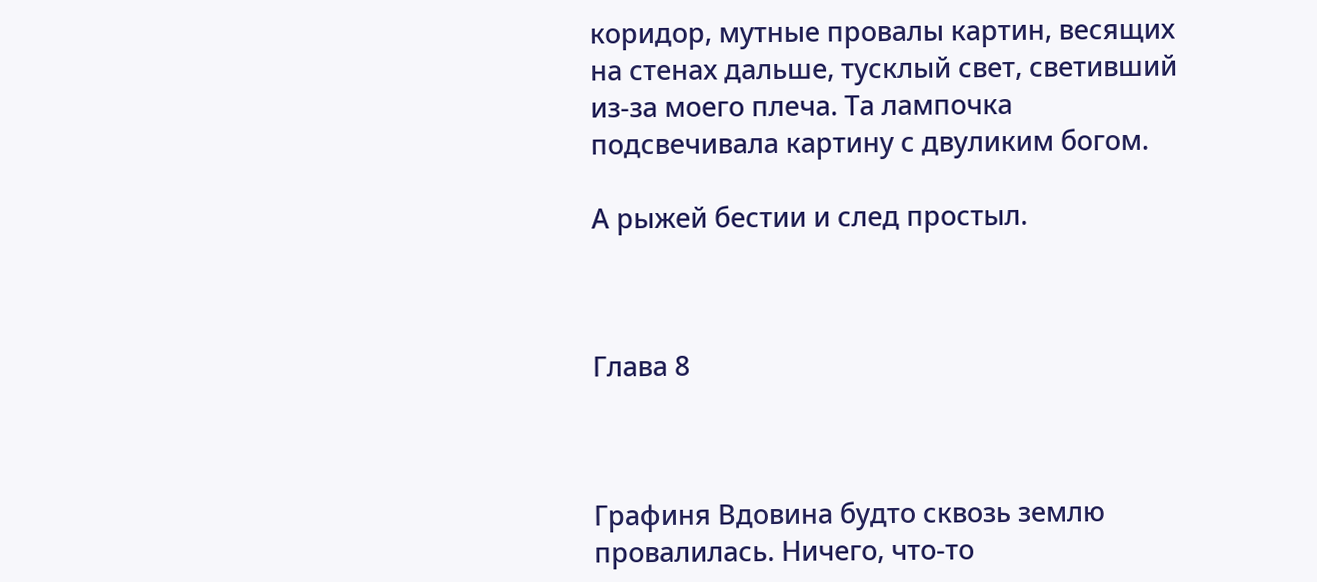коридор, мутные провалы картин, весящих на стенах дальше, тусклый свет, светивший из-за моего плеча. Та лампочка подсвечивала картину с двуликим богом.

А рыжей бестии и след простыл.



Глава 8



Графиня Вдовина будто сквозь землю провалилась. Ничего, что-то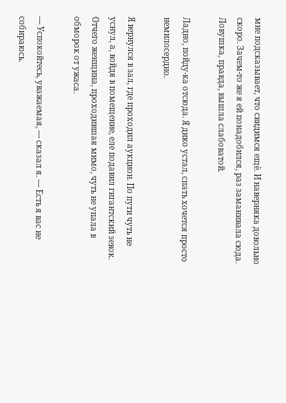мне подсказывает, что свидимся ещё. И наверняка довольно скоро. Зачем-то же я ей понадобился, раз заманивала сюда. Ловушка, правда, вышла слабоватой.

Ладно, пойду-ка отсюда. Я дико устал, спать хочется просто немилосердно.

Я вернулся в зал, где проходил аукцион. По пути чуть не уснул, а, войдя в помещение, еле подавил гигантский зевок. Отчего женщина, проходившая мимо, чуть не упала в обморок от ужаса.

— Успокойтесь, уважаемая, — сказал я. — Есть я вас не собираюсь.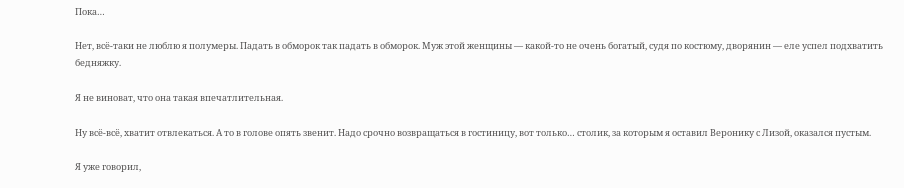Пока…

Нет, всё-таки не люблю я полумеры. Падать в обморок так падать в обморок. Муж этой женщины — какой-то не очень богатый, судя по костюму, дворянин — еле успел подхватить бедняжку.

Я не виноват, что она такая впечатлительная.

Ну всё-всё, хватит отвлекаться. А то в голове опять звенит. Надо срочно возвращаться в гостиницу, вот только… столик, за которым я оставил Веронику с Лизой, оказался пустым.

Я уже говорил,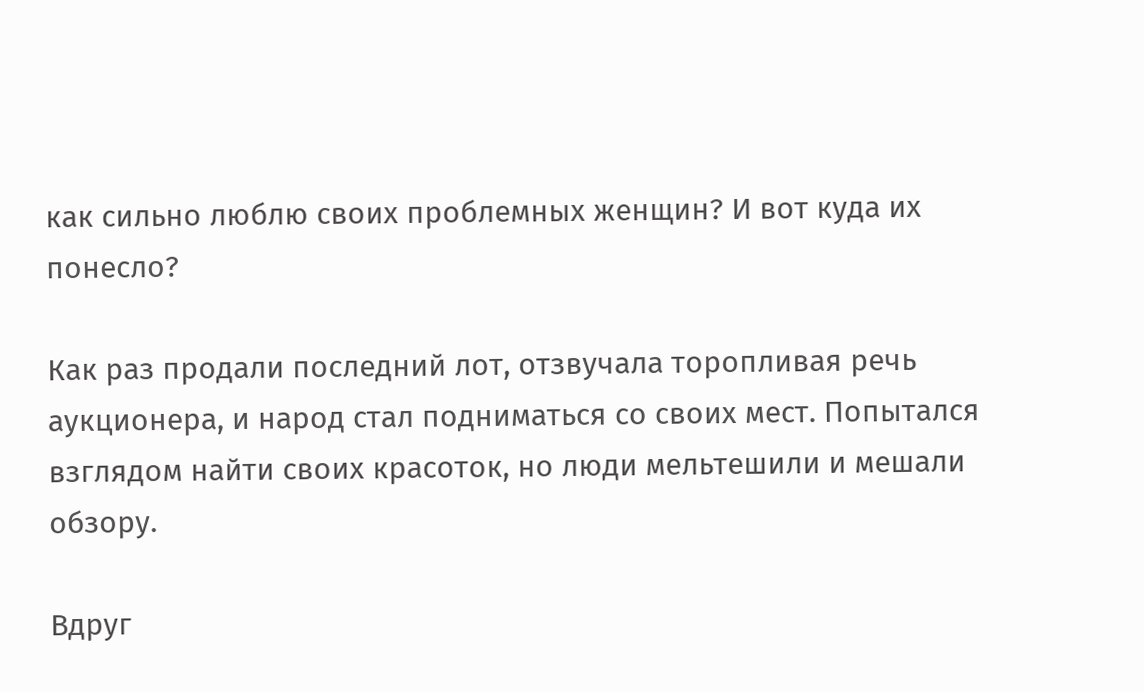как сильно люблю своих проблемных женщин? И вот куда их понесло?

Как раз продали последний лот, отзвучала торопливая речь аукционера, и народ стал подниматься со своих мест. Попытался взглядом найти своих красоток, но люди мельтешили и мешали обзору.

Вдруг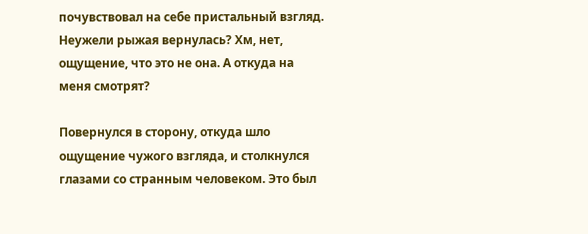почувствовал на себе пристальный взгляд. Неужели рыжая вернулась? Хм, нет, ощущение, что это не она. А откуда на меня смотрят?

Повернулся в сторону, откуда шло ощущение чужого взгляда, и столкнулся глазами со странным человеком. Это был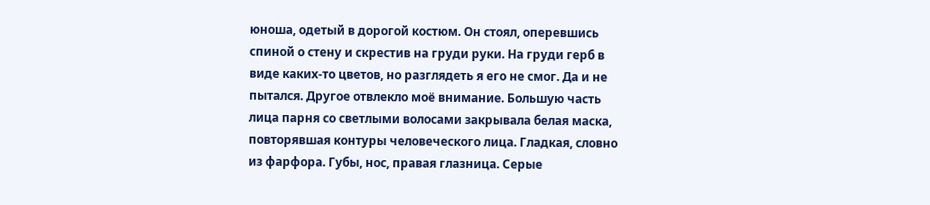юноша, одетый в дорогой костюм. Он стоял, оперевшись спиной о стену и скрестив на груди руки. На груди герб в виде каких-то цветов, но разглядеть я его не смог. Да и не пытался. Другое отвлекло моё внимание. Большую часть лица парня со светлыми волосами закрывала белая маска, повторявшая контуры человеческого лица. Гладкая, словно из фарфора. Губы, нос, правая глазница. Серые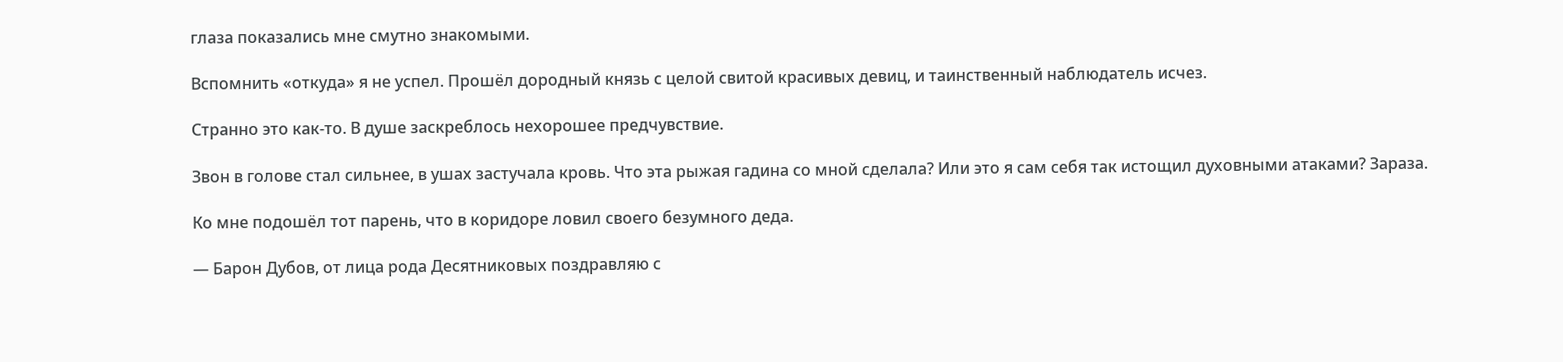глаза показались мне смутно знакомыми.

Вспомнить «откуда» я не успел. Прошёл дородный князь с целой свитой красивых девиц, и таинственный наблюдатель исчез.

Странно это как-то. В душе заскреблось нехорошее предчувствие.

Звон в голове стал сильнее, в ушах застучала кровь. Что эта рыжая гадина со мной сделала? Или это я сам себя так истощил духовными атаками? Зараза.

Ко мне подошёл тот парень, что в коридоре ловил своего безумного деда.

— Барон Дубов, от лица рода Десятниковых поздравляю с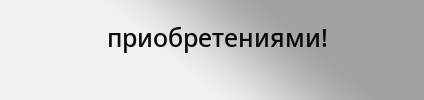приобретениями!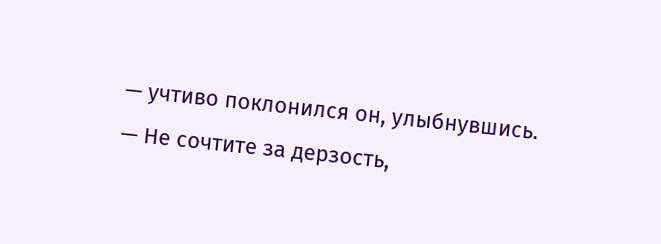— учтиво поклонился он, улыбнувшись. — Не сочтите за дерзость,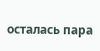осталась пара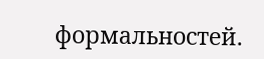формальностей.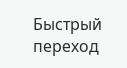Быстрый переход